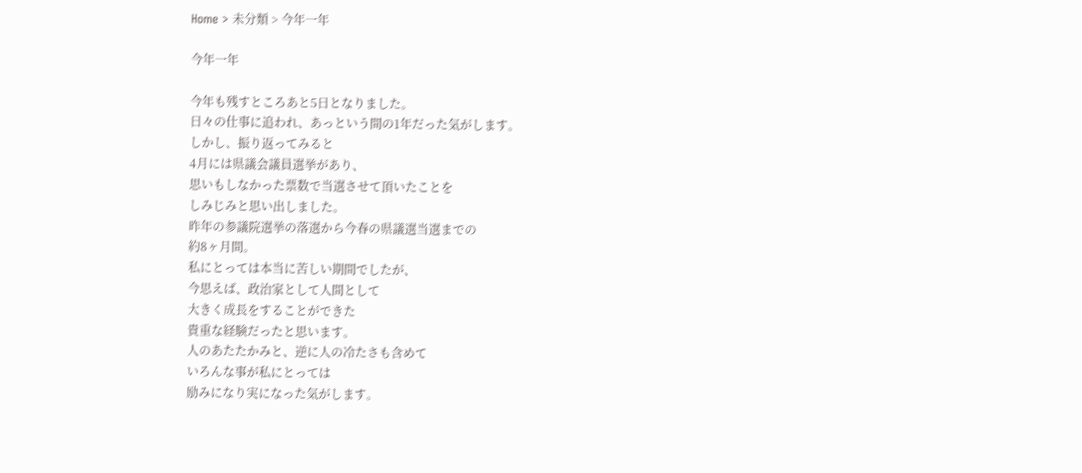Home > 未分類 > 今年一年

今年一年

今年も残すところあと5日となりました。
日々の仕事に追われ、あっという間の1年だった気がします。
しかし、振り返ってみると
4月には県議会議員選挙があり、
思いもしなかった票数で当選させて頂いたことを
しみじみと思い出しました。
昨年の参議院選挙の落選から今春の県議選当選までの
約8ヶ月間。
私にとっては本当に苦しい期間でしたが、
今思えば、政治家として人間として
大きく成長をすることができた
貴重な経験だったと思います。
人のあたたかみと、逆に人の冷たさも含めて
いろんな事が私にとっては
励みになり実になった気がします。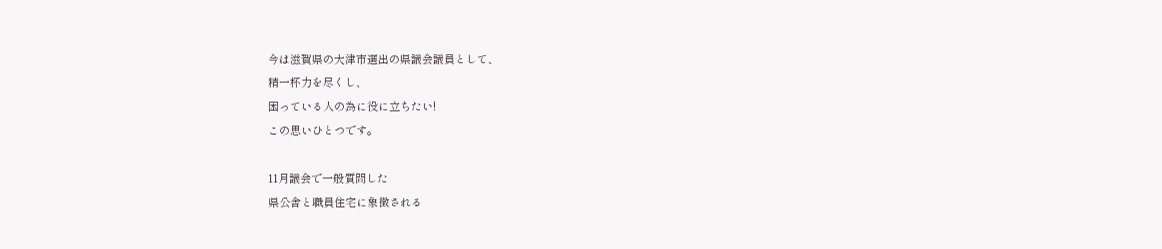今は滋賀県の大津市選出の県議会議員として、
精一杯力を尽くし、
困っている人の為に役に立ちたい!
この思いひとつです。

11月議会で一般質問した
県公舎と職員住宅に象徴される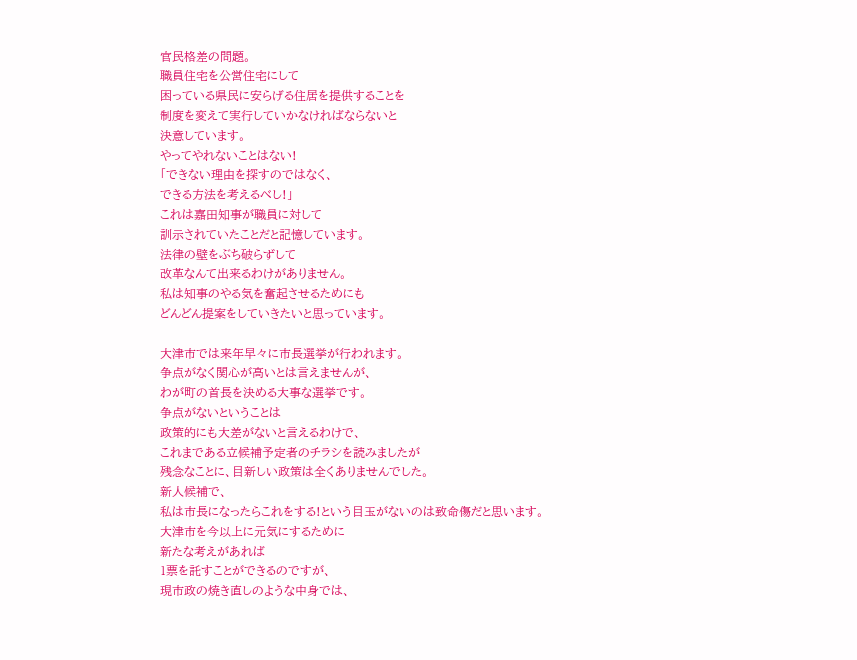官民格差の問題。
職員住宅を公営住宅にして
困っている県民に安らげる住居を提供することを
制度を変えて実行していかなければならないと
決意しています。
やってやれないことはない!
「できない理由を探すのではなく、
できる方法を考えるべし!」
これは嘉田知事が職員に対して
訓示されていたことだと記憶しています。
法律の壁をぶち破らずして
改革なんて出来るわけがありません。
私は知事のやる気を奮起させるためにも
どんどん提案をしていきたいと思っています。

大津市では来年早々に市長選挙が行われます。
争点がなく関心が高いとは言えませんが、
わが町の首長を決める大事な選挙です。
争点がないということは
政策的にも大差がないと言えるわけで、
これまである立候補予定者のチラシを読みましたが
残念なことに、目新しい政策は全くありませんでした。
新人候補で、
私は市長になったらこれをする!という目玉がないのは致命傷だと思います。
大津市を今以上に元気にするために
新たな考えがあれば
1票を託すことができるのですが、
現市政の焼き直しのような中身では、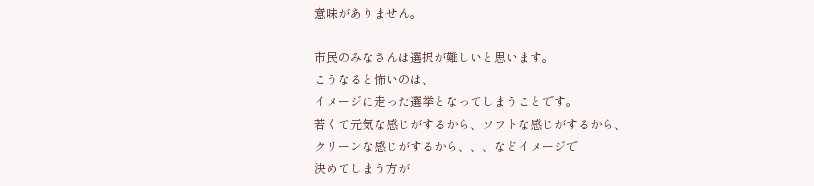意味がありません。

市民のみなさんは選択が難しいと思います。
こうなると怖いのは、
イメージに走った選挙となってしまうことです。
若くて元気な感じがするから、ソフトな感じがするから、
クリーンな感じがするから、、、などイメージで
決めてしまう方が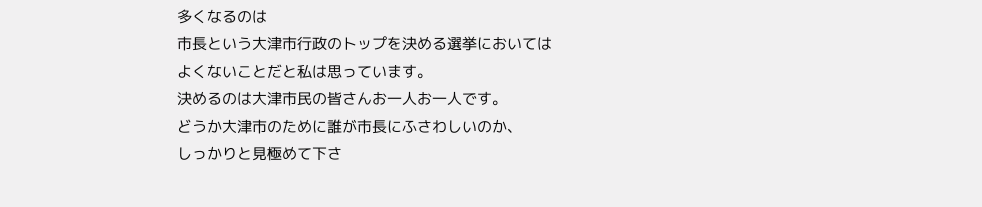多くなるのは
市長という大津市行政のトップを決める選挙においては
よくないことだと私は思っています。
決めるのは大津市民の皆さんお一人お一人です。
どうか大津市のために誰が市長にふさわしいのか、
しっかりと見極めて下さ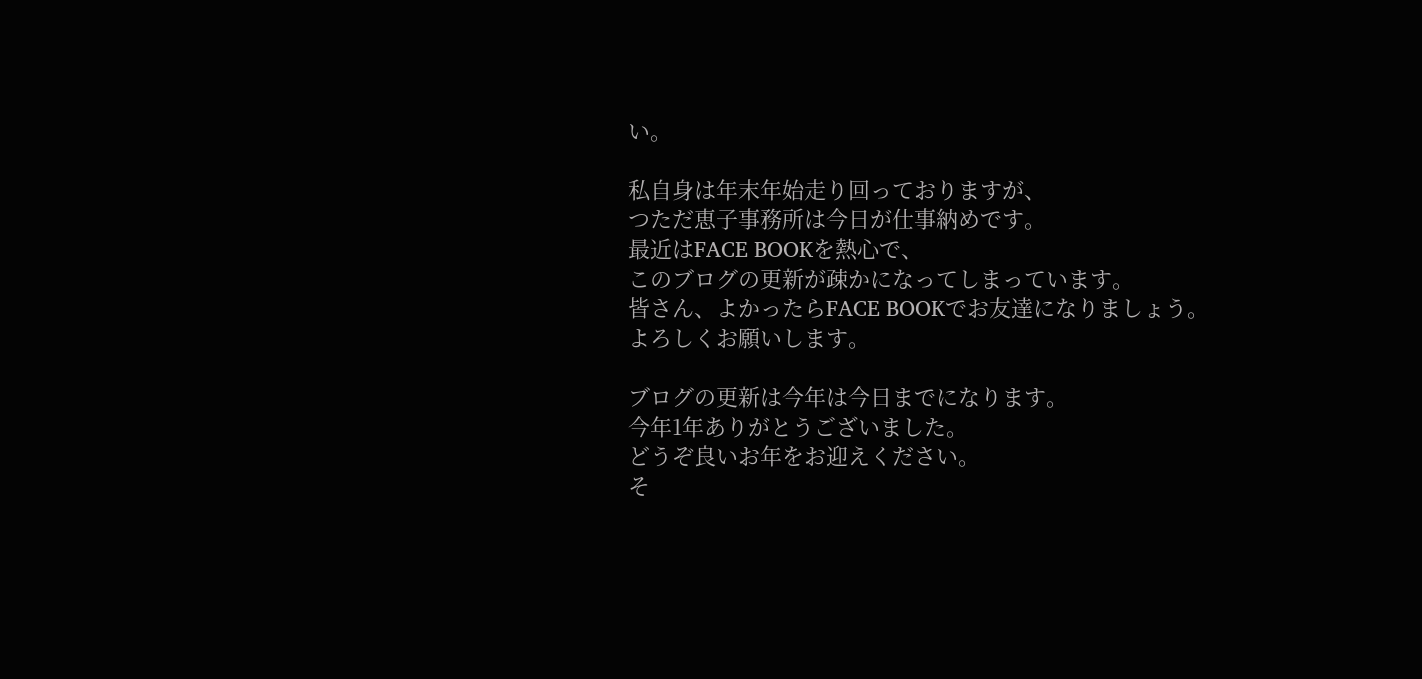い。

私自身は年末年始走り回っておりますが、
つただ恵子事務所は今日が仕事納めです。
最近はFACE BOOKを熱心で、
このブログの更新が疎かになってしまっています。
皆さん、よかったらFACE BOOKでお友達になりましょう。
よろしくお願いします。

ブログの更新は今年は今日までになります。
今年1年ありがとうございました。
どうぞ良いお年をお迎えください。
そ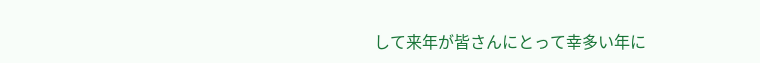して来年が皆さんにとって幸多い年に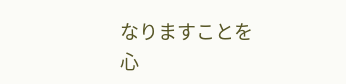なりますことを
心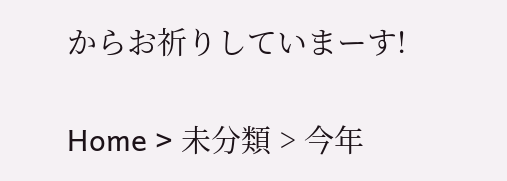からお祈りしていまーす!

Home > 未分類 > 今年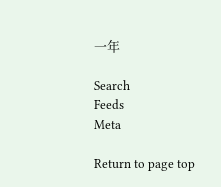一年

Search
Feeds
Meta

Return to page top